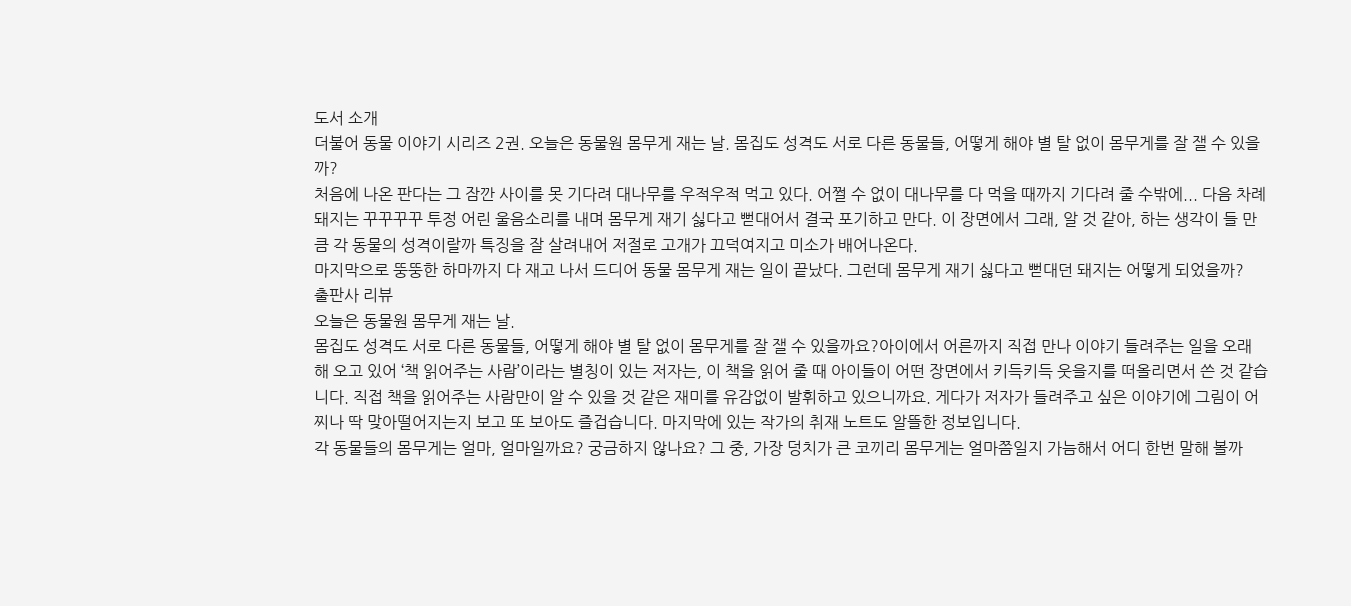도서 소개
더불어 동물 이야기 시리즈 2권. 오늘은 동물원 몸무게 재는 날. 몸집도 성격도 서로 다른 동물들, 어떻게 해야 별 탈 없이 몸무게를 잘 잴 수 있을까?
처음에 나온 판다는 그 잠깐 사이를 못 기다려 대나무를 우적우적 먹고 있다. 어쩔 수 없이 대나무를 다 먹을 때까지 기다려 줄 수밖에... 다음 차례 돼지는 꾸꾸꾸꾸 투정 어린 울음소리를 내며 몸무게 재기 싫다고 뻗대어서 결국 포기하고 만다. 이 장면에서 그래, 알 것 같아, 하는 생각이 들 만큼 각 동물의 성격이랄까 특징을 잘 살려내어 저절로 고개가 끄덕여지고 미소가 배어나온다.
마지막으로 뚱뚱한 하마까지 다 재고 나서 드디어 동물 몸무게 재는 일이 끝났다. 그런데 몸무게 재기 싫다고 뻗대던 돼지는 어떻게 되었을까?
출판사 리뷰
오늘은 동물원 몸무게 재는 날.
몸집도 성격도 서로 다른 동물들, 어떻게 해야 별 탈 없이 몸무게를 잘 잴 수 있을까요?아이에서 어른까지 직접 만나 이야기 들려주는 일을 오래 해 오고 있어 ‘책 읽어주는 사람’이라는 별칭이 있는 저자는, 이 책을 읽어 줄 때 아이들이 어떤 장면에서 키득키득 웃을지를 떠올리면서 쓴 것 같습니다. 직접 책을 읽어주는 사람만이 알 수 있을 것 같은 재미를 유감없이 발휘하고 있으니까요. 게다가 저자가 들려주고 싶은 이야기에 그림이 어찌나 딱 맞아떨어지는지 보고 또 보아도 즐겁습니다. 마지막에 있는 작가의 취재 노트도 알뜰한 정보입니다.
각 동물들의 몸무게는 얼마, 얼마일까요? 궁금하지 않나요? 그 중, 가장 덩치가 큰 코끼리 몸무게는 얼마쯤일지 가늠해서 어디 한번 말해 볼까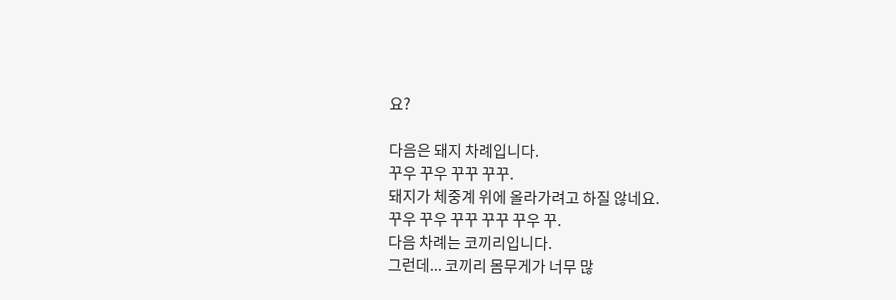요?

다음은 돼지 차례입니다.
꾸우 꾸우 꾸꾸 꾸꾸.
돼지가 체중계 위에 올라가려고 하질 않네요.
꾸우 꾸우 꾸꾸 꾸꾸 꾸우 꾸.
다음 차례는 코끼리입니다.
그런데... 코끼리 몸무게가 너무 많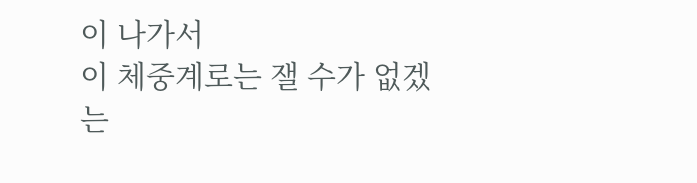이 나가서
이 체중계로는 잴 수가 없겠는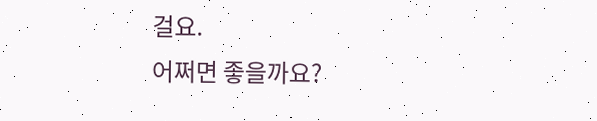걸요.
어쩌면 좋을까요?